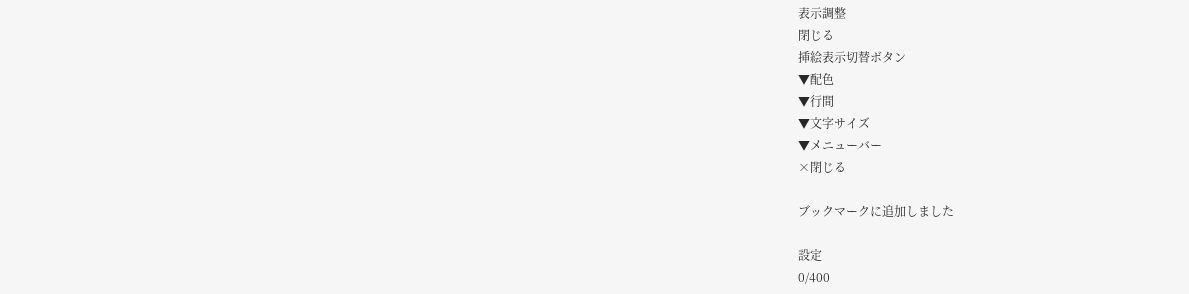表示調整
閉じる
挿絵表示切替ボタン
▼配色
▼行間
▼文字サイズ
▼メニューバー
×閉じる

ブックマークに追加しました

設定
0/400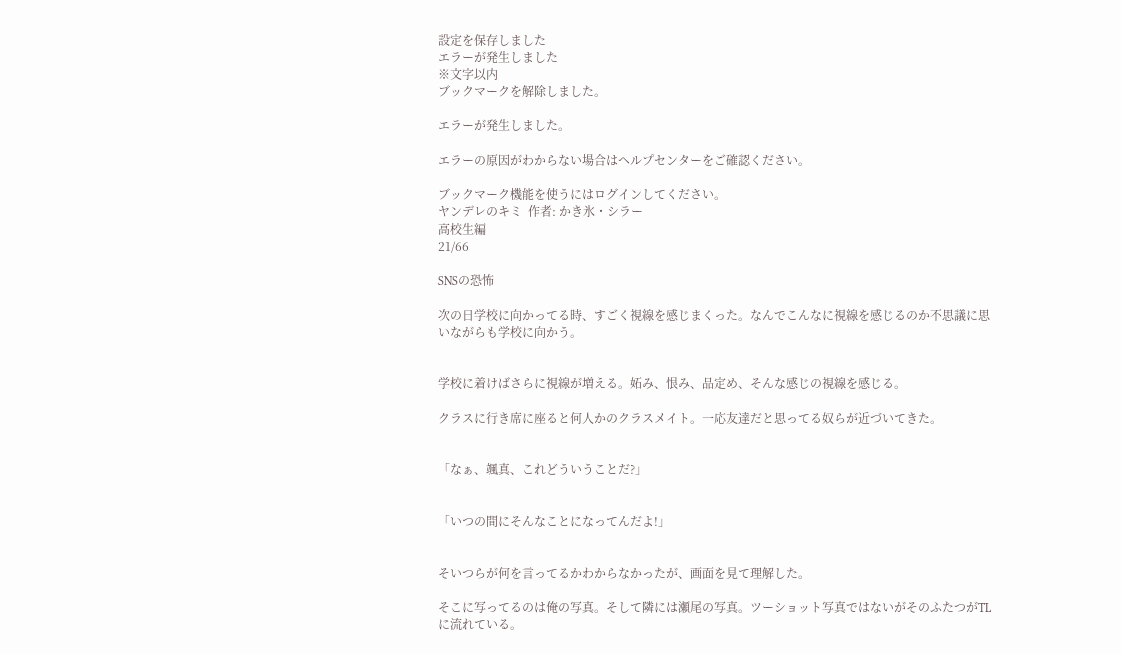設定を保存しました
エラーが発生しました
※文字以内
ブックマークを解除しました。

エラーが発生しました。

エラーの原因がわからない場合はヘルプセンターをご確認ください。

ブックマーク機能を使うにはログインしてください。
ヤンデレのキミ  作者: かき氷・シラー
高校生編
21/66

SNSの恐怖

次の日学校に向かってる時、すごく視線を感じまくった。なんでこんなに視線を感じるのか不思議に思いながらも学校に向かう。


学校に着けばさらに視線が増える。妬み、恨み、品定め、そんな感じの視線を感じる。

クラスに行き席に座ると何人かのクラスメイト。一応友達だと思ってる奴らが近づいてきた。


「なぁ、颯真、これどういうことだ?」


「いつの間にそんなことになってんだよ!」


そいつらが何を言ってるかわからなかったが、画面を見て理解した。

そこに写ってるのは俺の写真。そして隣には瀬尾の写真。ツーショット写真ではないがそのふたつがTLに流れている。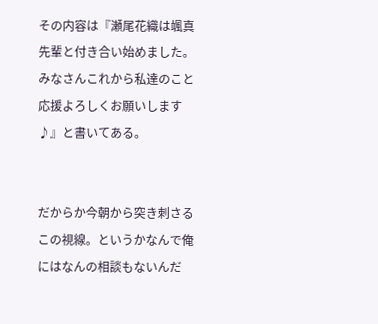その内容は『瀬尾花織は颯真先輩と付き合い始めました。みなさんこれから私達のこと応援よろしくお願いします♪』と書いてある。


だからか今朝から突き刺さるこの視線。というかなんで俺にはなんの相談もないんだ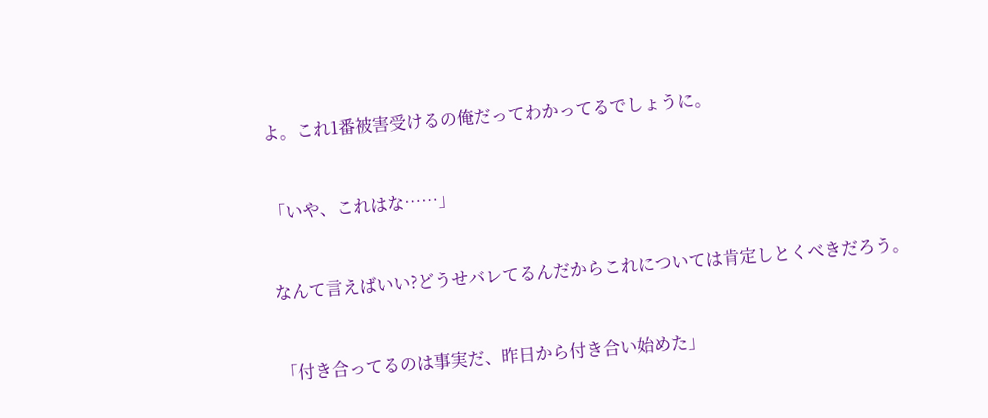よ。これ1番被害受けるの俺だってわかってるでしょうに。


「いや、これはな……」


なんて言えばいい?どうせバレてるんだからこれについては肯定しとくべきだろう。


「付き合ってるのは事実だ、昨日から付き合い始めた」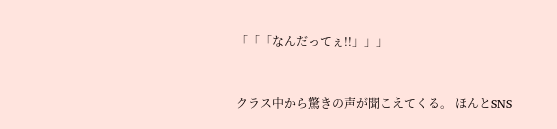「「「なんだってぇ!!」」」


クラス中から驚きの声が聞こえてくる。 ほんとSNS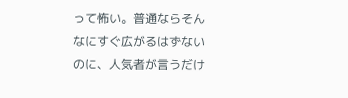って怖い。普通ならそんなにすぐ広がるはずないのに、人気者が言うだけ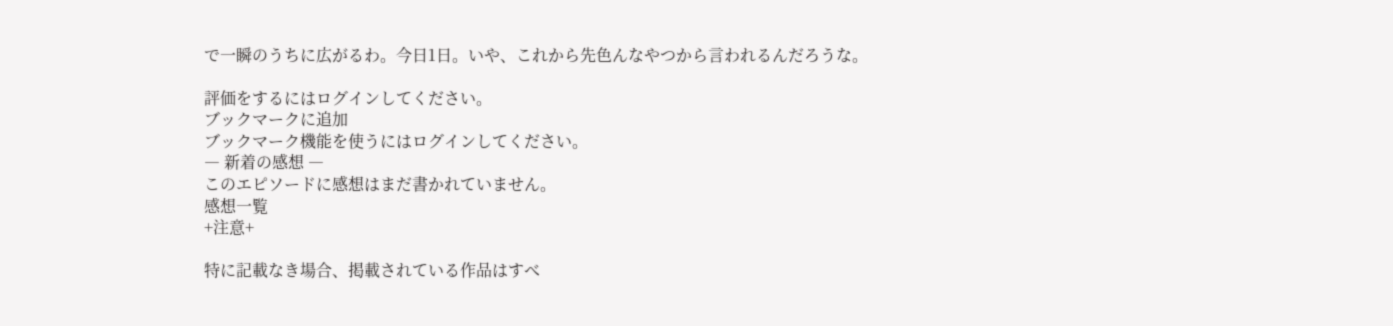で一瞬のうちに広がるわ。今日1日。いや、これから先色んなやつから言われるんだろうな。

評価をするにはログインしてください。
ブックマークに追加
ブックマーク機能を使うにはログインしてください。
― 新着の感想 ―
このエピソードに感想はまだ書かれていません。
感想一覧
+注意+

特に記載なき場合、掲載されている作品はすべ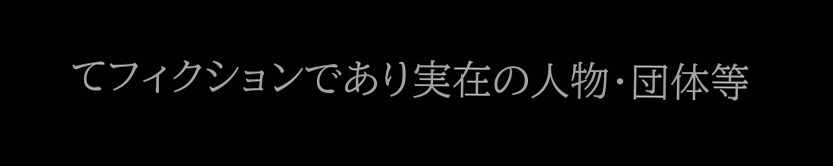てフィクションであり実在の人物・団体等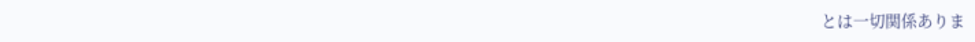とは一切関係ありま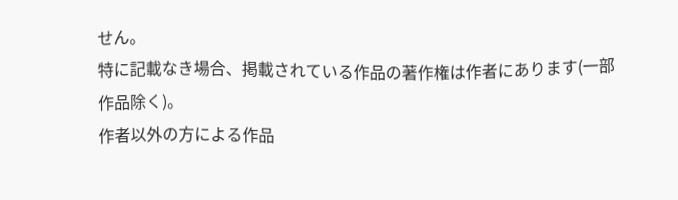せん。
特に記載なき場合、掲載されている作品の著作権は作者にあります(一部作品除く)。
作者以外の方による作品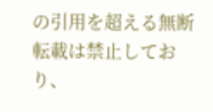の引用を超える無断転載は禁止しており、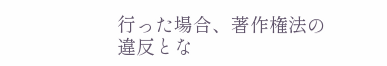行った場合、著作権法の違反とな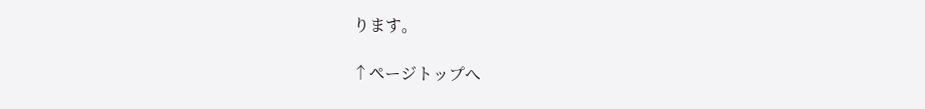ります。

↑ページトップへ